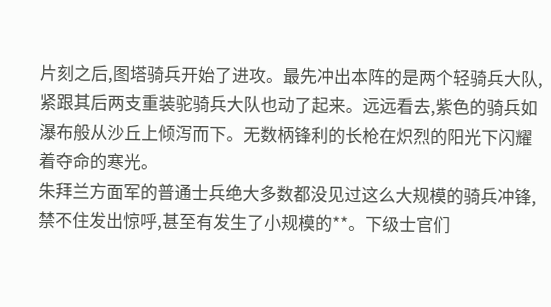片刻之后,图塔骑兵开始了进攻。最先冲出本阵的是两个轻骑兵大队,紧跟其后两支重装驼骑兵大队也动了起来。远远看去,紫色的骑兵如瀑布般从沙丘上倾泻而下。无数柄锋利的长枪在炽烈的阳光下闪耀着夺命的寒光。
朱拜兰方面军的普通士兵绝大多数都没见过这么大规模的骑兵冲锋,禁不住发出惊呼,甚至有发生了小规模的**。下级士官们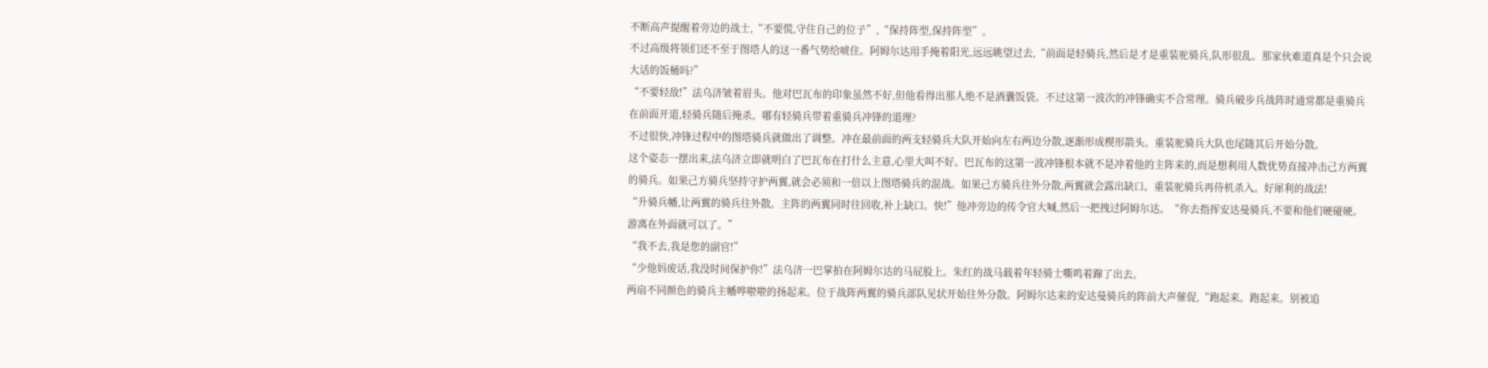不断高声提醒着旁边的战士,“不要慌,守住自己的位子”,“保持阵型,保持阵型”。
不过高级将领们还不至于图塔人的这一番气势给唬住。阿姆尔达用手掩着阳光,远远眺望过去,“前面是轻骑兵,然后是才是重装驼骑兵,队形很乱。那家伙难道真是个只会说大话的饭桶吗?”
“不要轻敌!”法乌济皱着眉头。他对巴瓦布的印象虽然不好,但他看得出那人绝不是酒囊饭袋。不过这第一波次的冲锋确实不合常理。骑兵破步兵战阵时通常都是重骑兵在前面开道,轻骑兵随后掩杀。哪有轻骑兵带着重骑兵冲锋的道理?
不过很快,冲锋过程中的图塔骑兵就做出了调整。冲在最前面的两支轻骑兵大队开始向左右两边分散,逐渐形成楔形箭头。重装驼骑兵大队也尾随其后开始分散。
这个姿态一摆出来,法乌济立即就明白了巴瓦布在打什么主意,心里大叫不好。巴瓦布的这第一波冲锋根本就不是冲着他的主阵来的,而是想利用人数优势直接冲击己方两翼的骑兵。如果己方骑兵坚持守护两翼,就会必须和一倍以上图塔骑兵的混战。如果己方骑兵往外分散,两翼就会露出缺口。重装驼骑兵再侍机杀入。好犀利的战法!
“升骑兵幡,让两翼的骑兵往外散。主阵的两翼同时往回收,补上缺口。快!”他冲旁边的传令官大喊,然后一把拽过阿姆尔达。“你去指挥安达曼骑兵,不要和他们硬碰硬。游离在外面就可以了。”
“我不去,我是您的副官!”
“少他妈废话,我没时间保护你!”法乌济一巴掌拍在阿姆尔达的马屁股上。朱红的战马载着年轻骑士嘶鸣着蹿了出去。
两扇不同颜色的骑兵主幡哗啦啦的扬起来。位于战阵两翼的骑兵部队见状开始往外分散。阿姆尔达来的安达曼骑兵的阵前大声催促,“跑起来。跑起来。别被追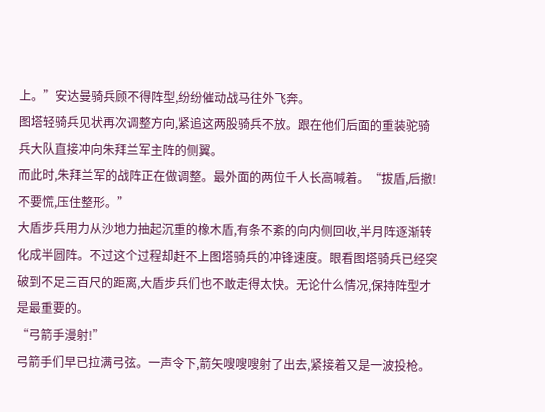上。”安达曼骑兵顾不得阵型,纷纷催动战马往外飞奔。
图塔轻骑兵见状再次调整方向,紧追这两股骑兵不放。跟在他们后面的重装驼骑兵大队直接冲向朱拜兰军主阵的侧翼。
而此时,朱拜兰军的战阵正在做调整。最外面的两位千人长高喊着。“拔盾,后撤!不要慌,压住整形。”
大盾步兵用力从沙地力抽起沉重的橡木盾,有条不紊的向内侧回收,半月阵逐渐转化成半圆阵。不过这个过程却赶不上图塔骑兵的冲锋速度。眼看图塔骑兵已经突破到不足三百尺的距离,大盾步兵们也不敢走得太快。无论什么情况,保持阵型才是最重要的。
“弓箭手漫射!”
弓箭手们早已拉满弓弦。一声令下,箭矢嗖嗖嗖射了出去,紧接着又是一波投枪。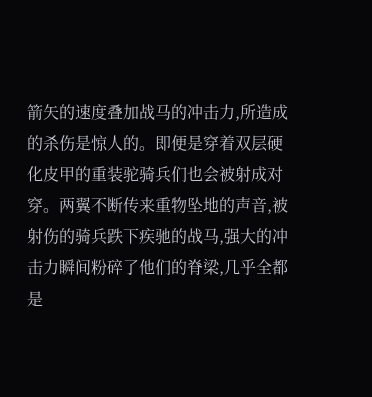箭矢的速度叠加战马的冲击力,所造成的杀伤是惊人的。即便是穿着双层硬化皮甲的重装驼骑兵们也会被射成对穿。两翼不断传来重物坠地的声音,被射伤的骑兵跌下疾驰的战马,强大的冲击力瞬间粉碎了他们的脊梁,几乎全都是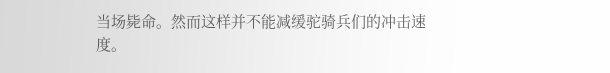当场毙命。然而这样并不能减缓驼骑兵们的冲击速度。